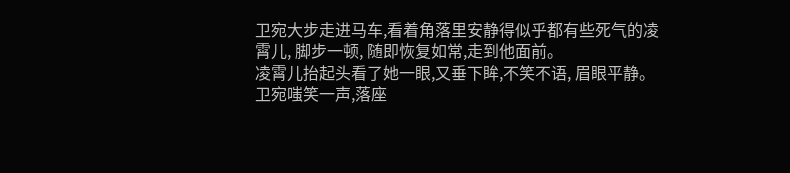卫宛大步走进马车,看着角落里安静得似乎都有些死气的凌霄儿, 脚步一顿, 随即恢复如常,走到他面前。
凌霄儿抬起头看了她一眼,又垂下眸,不笑不语, 眉眼平静。
卫宛嗤笑一声,落座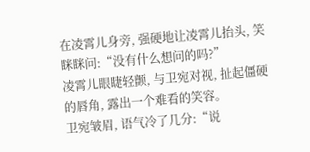在凌霄儿身旁, 强硬地让凌霄儿抬头, 笑眯眯问:“没有什么想问的吗?”
凌霄儿眼睫轻颤, 与卫宛对视, 扯起僵硬的唇角, 露出一个难看的笑容。
卫宛皱眉, 语气冷了几分:“说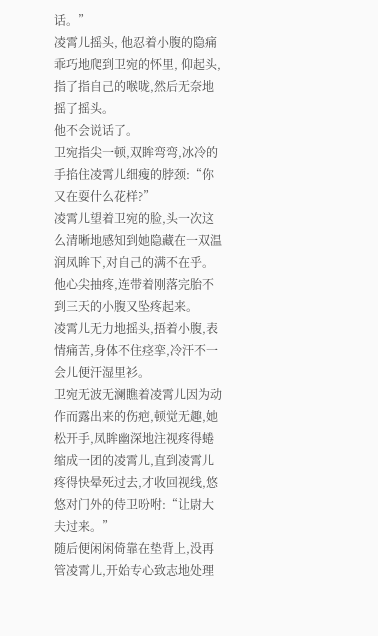话。”
凌霄儿摇头, 他忍着小腹的隐痛乖巧地爬到卫宛的怀里, 仰起头, 指了指自己的喉咙,然后无奈地摇了摇头。
他不会说话了。
卫宛指尖一顿,双眸弯弯,冰冷的手掐住凌霄儿细瘦的脖颈:“你又在耍什么花样?”
凌霄儿望着卫宛的脸,头一次这么清晰地感知到她隐藏在一双温润凤眸下,对自己的满不在乎。
他心尖抽疼,连带着刚落完胎不到三天的小腹又坠疼起来。
凌霄儿无力地摇头,捂着小腹,表情痛苦,身体不住痉挛,冷汗不一会儿便汗湿里衫。
卫宛无波无澜瞧着凌霄儿因为动作而露出来的伤疤,顿觉无趣,她松开手,凤眸幽深地注视疼得蜷缩成一团的凌霄儿,直到凌霄儿疼得快晕死过去,才收回视线,悠悠对门外的侍卫吩咐:“让尉大夫过来。”
随后便闲闲倚靠在垫背上,没再管凌霄儿,开始专心致志地处理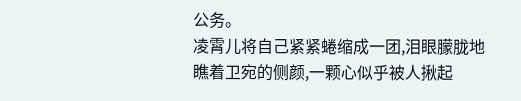公务。
凌霄儿将自己紧紧蜷缩成一团,泪眼朦胧地瞧着卫宛的侧颜,一颗心似乎被人揪起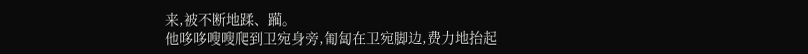来,被不断地蹂、躏。
他哆哆嗖嗖爬到卫宛身旁,匍匐在卫宛脚边,费力地抬起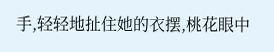手,轻轻地扯住她的衣摆,桃花眼中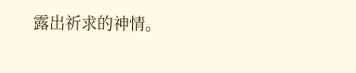露出祈求的神情。